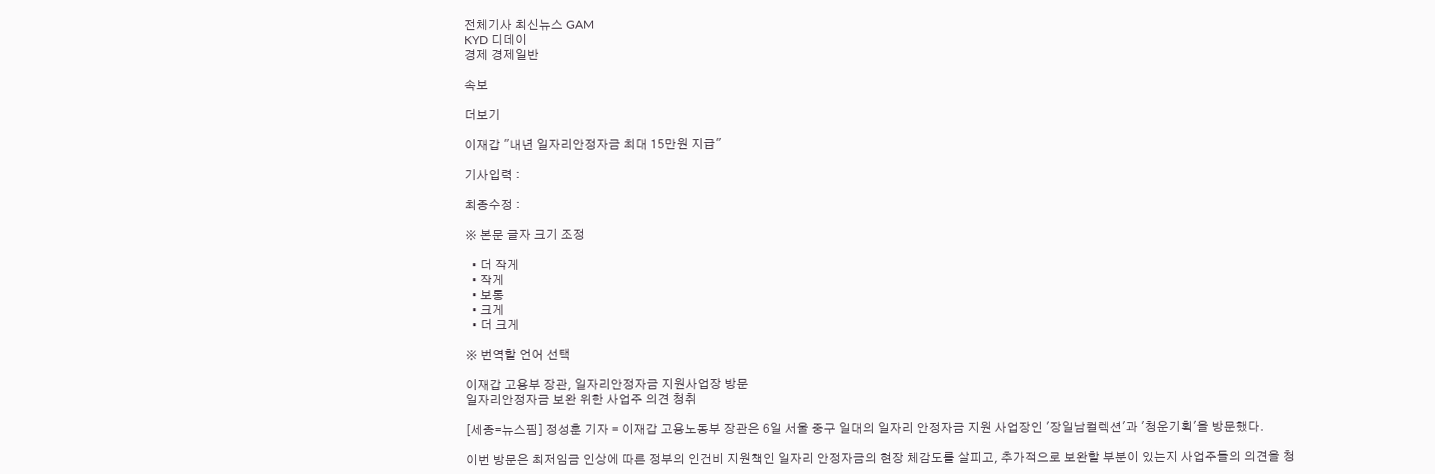전체기사 최신뉴스 GAM
KYD 디데이
경제 경제일반

속보

더보기

이재갑 "내년 일자리안정자금 최대 15만원 지급"

기사입력 :

최종수정 :

※ 본문 글자 크기 조정

  • 더 작게
  • 작게
  • 보통
  • 크게
  • 더 크게

※ 번역할 언어 선택

이재갑 고용부 장관, 일자리안정자금 지원사업장 방문
일자리안정자금 보완 위한 사업주 의견 청취

[세종=뉴스핌] 정성훈 기자 = 이재갑 고용노동부 장관은 6일 서울 중구 일대의 일자리 안정자금 지원 사업장인 '장일남컬렉션'과 '청운기획'을 방문했다.

이번 방문은 최저임금 인상에 따른 정부의 인건비 지원책인 일자리 안정자금의 현장 체감도를 살피고, 추가적으로 보완할 부분이 있는지 사업주들의 의견을 청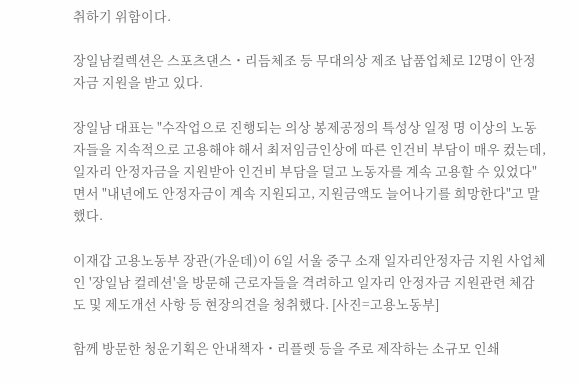취하기 위함이다.

장일남컬렉션은 스포츠댄스・리듬체조 등 무대의상 제조 납품업체로 12명이 안정자금 지원을 받고 있다.

장일남 대표는 "수작업으로 진행되는 의상 봉제공정의 특성상 일정 명 이상의 노동자들을 지속적으로 고용해야 해서 최저임금인상에 따른 인건비 부담이 매우 컸는데, 일자리 안정자금을 지원받아 인건비 부담을 덜고 노동자를 계속 고용할 수 있었다"면서 "내년에도 안정자금이 계속 지원되고, 지원금액도 늘어나기를 희망한다"고 말했다.

이재갑 고용노동부 장관(가운데)이 6일 서울 중구 소재 일자리안정자금 지원 사업체인 '장일남 컬레션'을 방문해 근로자들을 격려하고 일자리 안정자금 지원관련 체감도 및 제도개선 사항 등 현장의견을 청취했다. [사진=고용노동부]

함께 방문한 청운기획은 안내책자・리플렛 등을 주로 제작하는 소규모 인쇄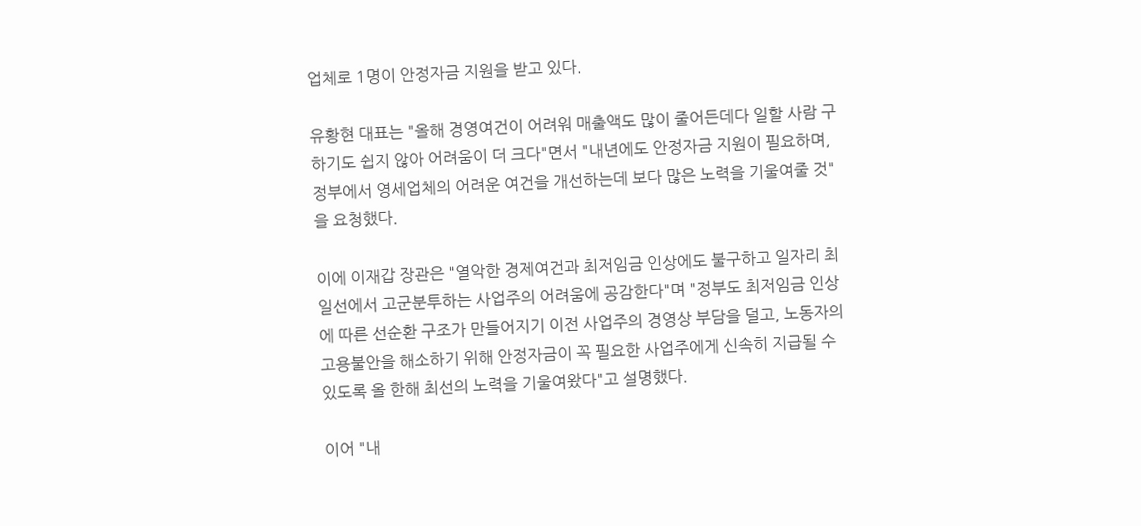업체로 1명이 안정자금 지원을 받고 있다.

유황현 대표는 "올해 경영여건이 어려워 매출액도 많이 줄어든데다 일할 사람 구하기도 쉽지 않아 어려움이 더 크다"면서 "내년에도 안정자금 지원이 필요하며, 정부에서 영세업체의 어려운 여건을 개선하는데 보다 많은 노력을 기울여줄 것"을 요청했다.

이에 이재갑 장관은 "열악한 경제여건과 최저임금 인상에도 불구하고 일자리 최일선에서 고군분투하는 사업주의 어려움에 공감한다"며 "정부도 최저임금 인상에 따른 선순환 구조가 만들어지기 이전 사업주의 경영상 부담을 덜고, 노동자의 고용불안을 해소하기 위해 안정자금이 꼭 필요한 사업주에게 신속히 지급될 수 있도록 올 한해 최선의 노력을 기울여왔다"고 설명했다.

이어 "내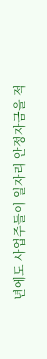년에도 사업주들이 일자리 안정자금을 적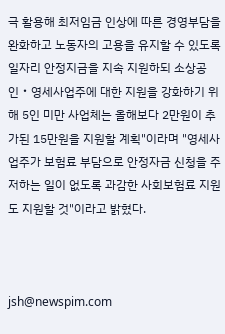극 활용해 최저임금 인상에 따른 경영부담을 완화하고 노동자의 고용을 유지할 수 있도록 일자리 안정지금을 지속 지원하되 소상공인‧영세사업주에 대한 지원을 강화하기 위해 5인 미만 사업체는 올해보다 2만원이 추가된 15만원을 지원할 계획"이라며 "영세사업주가 보험료 부담으로 안정자금 신청을 주저하는 일이 없도록 과감한 사회보험료 지원도 지원할 것"이라고 밝혔다.



jsh@newspim.com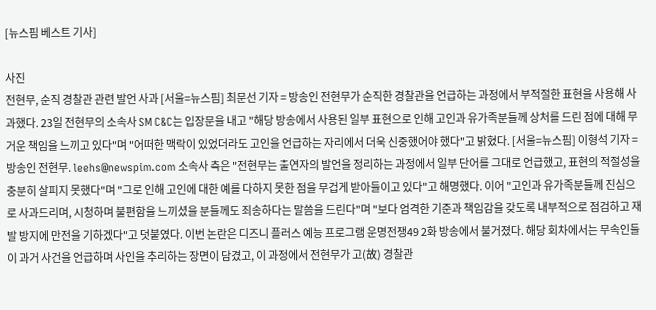[뉴스핌 베스트 기사]

사진
전현무, 순직 경찰관 관련 발언 사과 [서울=뉴스핌] 최문선 기자 = 방송인 전현무가 순직한 경찰관을 언급하는 과정에서 부적절한 표현을 사용해 사과했다. 23일 전현무의 소속사 SM C&C는 입장문을 내고 "해당 방송에서 사용된 일부 표현으로 인해 고인과 유가족분들께 상처를 드린 점에 대해 무거운 책임을 느끼고 있다"며 "어떠한 맥락이 있었더라도 고인을 언급하는 자리에서 더욱 신중했어야 했다"고 밝혔다. [서울=뉴스핌] 이형석 기자 = 방송인 전현무. leehs@newspim.com 소속사 측은 "전현무는 출연자의 발언을 정리하는 과정에서 일부 단어를 그대로 언급했고, 표현의 적절성을 충분히 살피지 못했다"며 "그로 인해 고인에 대한 예를 다하지 못한 점을 무겁게 받아들이고 있다"고 해명했다. 이어 "고인과 유가족분들께 진심으로 사과드리며, 시청하며 불편함을 느끼셨을 분들께도 죄송하다는 말씀을 드린다"며 "보다 엄격한 기준과 책임감을 갖도록 내부적으로 점검하고 재발 방지에 만전을 기하겠다"고 덧붙였다. 이번 논란은 디즈니 플러스 예능 프로그램 운명전쟁49 2화 방송에서 불거졌다. 해당 회차에서는 무속인들이 과거 사건을 언급하며 사인을 추리하는 장면이 담겼고, 이 과정에서 전현무가 고(故) 경찰관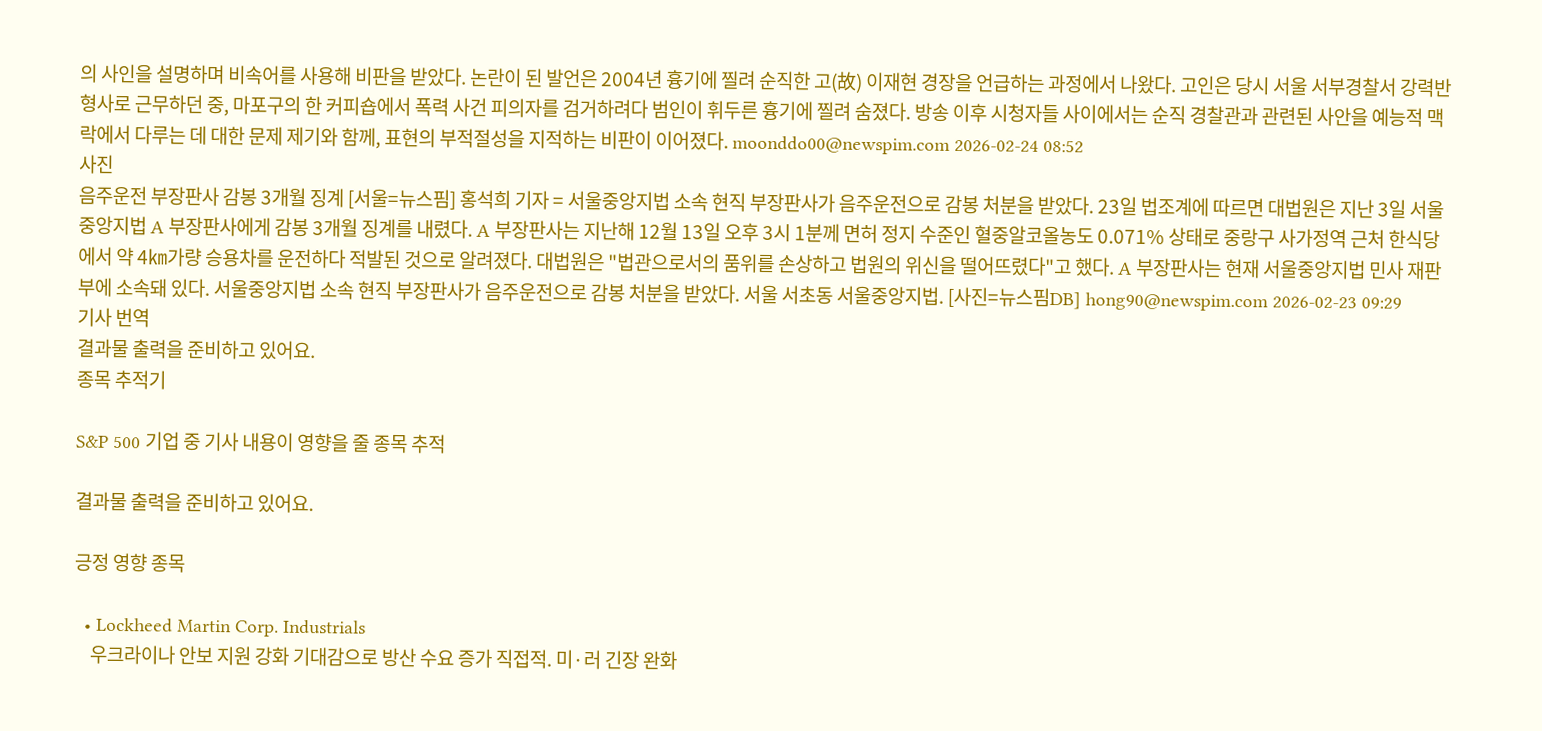의 사인을 설명하며 비속어를 사용해 비판을 받았다. 논란이 된 발언은 2004년 흉기에 찔려 순직한 고(故) 이재현 경장을 언급하는 과정에서 나왔다. 고인은 당시 서울 서부경찰서 강력반 형사로 근무하던 중, 마포구의 한 커피숍에서 폭력 사건 피의자를 검거하려다 범인이 휘두른 흉기에 찔려 숨졌다. 방송 이후 시청자들 사이에서는 순직 경찰관과 관련된 사안을 예능적 맥락에서 다루는 데 대한 문제 제기와 함께, 표현의 부적절성을 지적하는 비판이 이어졌다. moonddo00@newspim.com 2026-02-24 08:52
사진
음주운전 부장판사 감봉 3개월 징계 [서울=뉴스핌] 홍석희 기자 = 서울중앙지법 소속 현직 부장판사가 음주운전으로 감봉 처분을 받았다. 23일 법조계에 따르면 대법원은 지난 3일 서울중앙지법 A 부장판사에게 감봉 3개월 징계를 내렸다. A 부장판사는 지난해 12월 13일 오후 3시 1분께 면허 정지 수준인 혈중알코올농도 0.071% 상태로 중랑구 사가정역 근처 한식당에서 약 4㎞가량 승용차를 운전하다 적발된 것으로 알려졌다. 대법원은 "법관으로서의 품위를 손상하고 법원의 위신을 떨어뜨렸다"고 했다. A 부장판사는 현재 서울중앙지법 민사 재판부에 소속돼 있다. 서울중앙지법 소속 현직 부장판사가 음주운전으로 감봉 처분을 받았다. 서울 서초동 서울중앙지법. [사진=뉴스핌DB] hong90@newspim.com 2026-02-23 09:29
기사 번역
결과물 출력을 준비하고 있어요.
종목 추적기

S&P 500 기업 중 기사 내용이 영향을 줄 종목 추적

결과물 출력을 준비하고 있어요.

긍정 영향 종목

  • Lockheed Martin Corp. Industrials
    우크라이나 안보 지원 강화 기대감으로 방산 수요 증가 직접적. 미·러 긴장 완화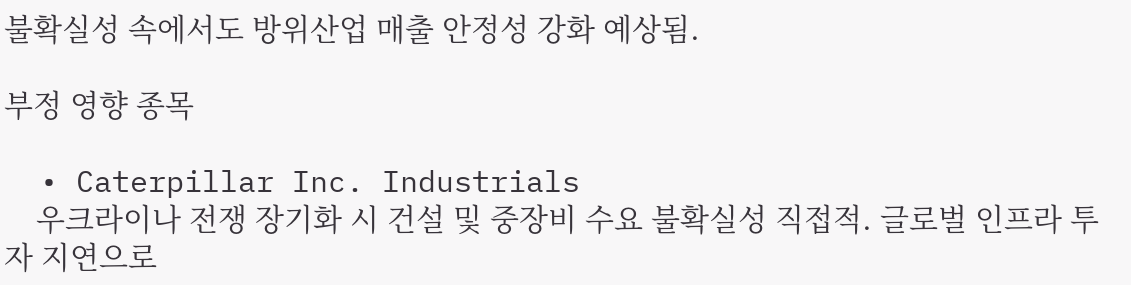불확실성 속에서도 방위산업 매출 안정성 강화 예상됨.

부정 영향 종목

  • Caterpillar Inc. Industrials
    우크라이나 전쟁 장기화 시 건설 및 중장비 수요 불확실성 직접적. 글로벌 인프라 투자 지연으로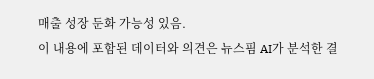매출 성장 둔화 가능성 있음.
이 내용에 포함된 데이터와 의견은 뉴스핌 AI가 분석한 결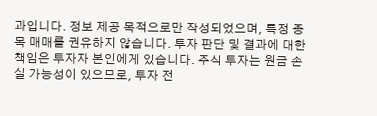과입니다. 정보 제공 목적으로만 작성되었으며, 특정 종목 매매를 권유하지 않습니다. 투자 판단 및 결과에 대한 책임은 투자자 본인에게 있습니다. 주식 투자는 원금 손실 가능성이 있으므로, 투자 전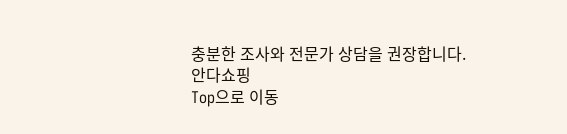충분한 조사와 전문가 상담을 권장합니다.
안다쇼핑
Top으로 이동